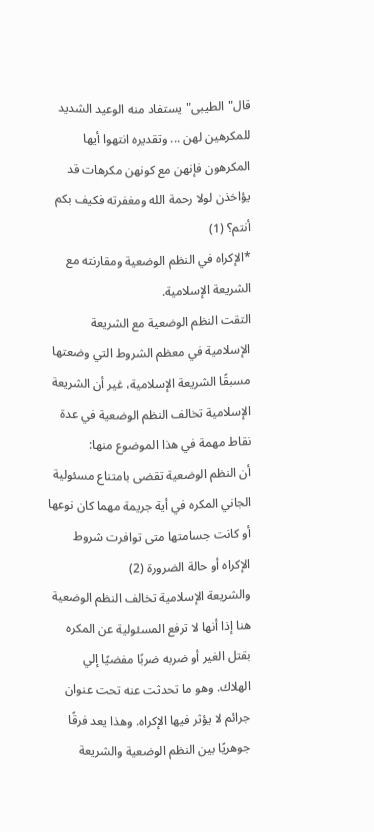قال"الطيبى"يستفاد منه الوعيد الشديد للمكرهين لهن ... وتقديره انتهوا أيها المكرهون فإنهن مع كونهن مكرهات قد يؤاخذن لولا رحمة الله ومغفرته فكيف بكم أنتم؟ (1)
*الإكراه في النظم الوضعية ومقارنته مع الشريعة الإسلامية.
التقت النظم الوضعية مع الشريعة الإسلامية في معظم الشروط التي وضعتها مسبقًا الشريعة الإسلامية، غير أن الشريعة الإسلامية تخالف النظم الوضعية في عدة نقاط مهمة في هذا الموضوع منها:
أن النظم الوضعية تقضى بامتناع مسئولية الجاني المكره في أية جريمة مهما كان نوعها أو كانت جسامتها متى توافرت شروط الإكراه أو حالة الضرورة (2)
والشريعة الإسلامية تخالف النظم الوضعية هنا إذا أنها لا ترفع المسئولية عن المكره بقتل الغير أو ضربه ضربًا مفضيًا إلي الهلاك. وهو ما تحدثت عنه تحت عنوان جرائم لا يؤثر فيها الإكراه. وهذا يعد فرقًا جوهريًا بين النظم الوضعية والشريعة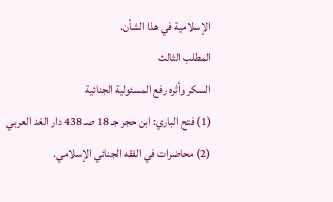الإسلامية في هذا الشأن.
المطلب الثالث
السكر وأثره رفع المسئولية الجنائية
(1) فتح الباري: ابن حجر جـ 18 صـ 438 دار الغد العربي
(2) محاضرات في الفقه الجنائي الإسلامي.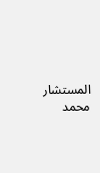المستشار محمد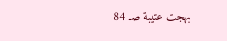بهجت عتيبة صـ 84